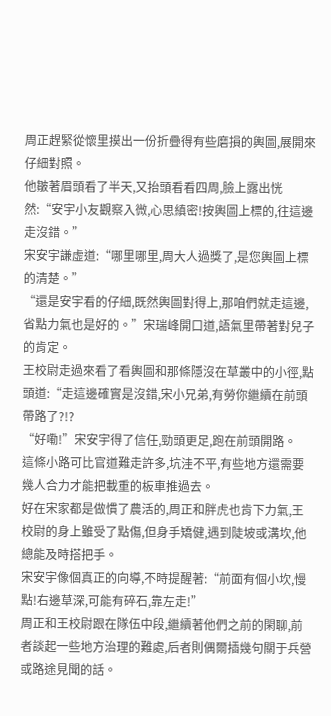周正趕緊從懷里摸出一份折疊得有些磨損的輿圖,展開來仔細對照。
他皺著眉頭看了半天,又抬頭看看四周,臉上露出恍然:“安宇小友觀察入微,心思縝密!按輿圖上標的,往這邊走沒錯。”
宋安宇謙虛道:“哪里哪里,周大人過獎了,是您輿圖上標的清楚。”
“還是安宇看的仔細,既然輿圖對得上,那咱們就走這邊,省點力氣也是好的。”宋瑞峰開口道,語氣里帶著對兒子的肯定。
王校尉走過來看了看輿圖和那條隱沒在草叢中的小徑,點頭道:“走這邊確實是沒錯,宋小兄弟,有勞你繼續在前頭帶路了?!?
“好嘞!”宋安宇得了信任,勁頭更足,跑在前頭開路。
這條小路可比官道難走許多,坑洼不平,有些地方還需要幾人合力才能把載重的板車推過去。
好在宋家都是做慣了農活的,周正和胖虎也肯下力氣,王校尉的身上雖受了點傷,但身手矯健,遇到陡坡或溝坎,他總能及時搭把手。
宋安宇像個真正的向導,不時提醒著:“前面有個小坎,慢點!右邊草深,可能有碎石,靠左走!”
周正和王校尉跟在隊伍中段,繼續著他們之前的閑聊,前者談起一些地方治理的難處,后者則偶爾插幾句關于兵營或路途見聞的話。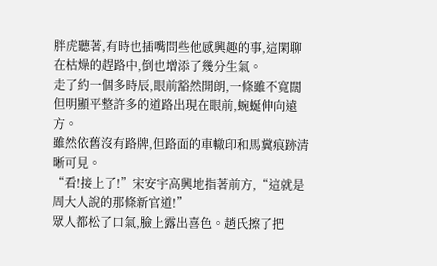胖虎聽著,有時也插嘴問些他感興趣的事,這閑聊在枯燥的趕路中,倒也增添了幾分生氣。
走了約一個多時辰,眼前豁然開朗,一條雖不寬闊但明顯平整許多的道路出現在眼前,蜿蜒伸向遠方。
雖然依舊沒有路牌,但路面的車轍印和馬糞痕跡清晰可見。
“看!接上了!”宋安宇高興地指著前方,“這就是周大人說的那條新官道!”
眾人都松了口氣,臉上露出喜色。趙氏擦了把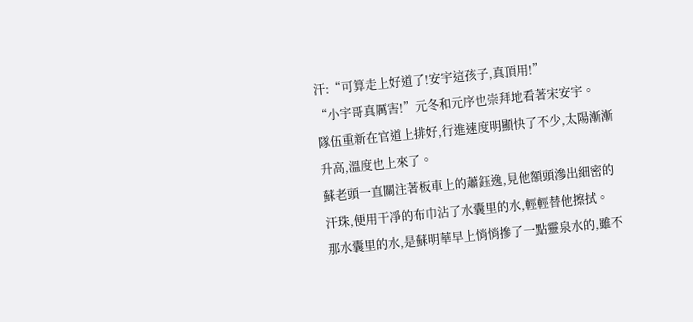汗:“可算走上好道了!安宇這孩子,真頂用!”
“小宇哥真厲害!”元冬和元序也崇拜地看著宋安宇。
隊伍重新在官道上排好,行進速度明顯快了不少,太陽漸漸升高,溫度也上來了。
蘇老頭一直關注著板車上的蕭鈺逸,見他額頭滲出細密的汗珠,便用干凈的布巾沾了水囊里的水,輕輕替他擦拭。
那水囊里的水,是蘇明華早上悄悄摻了一點靈泉水的,雖不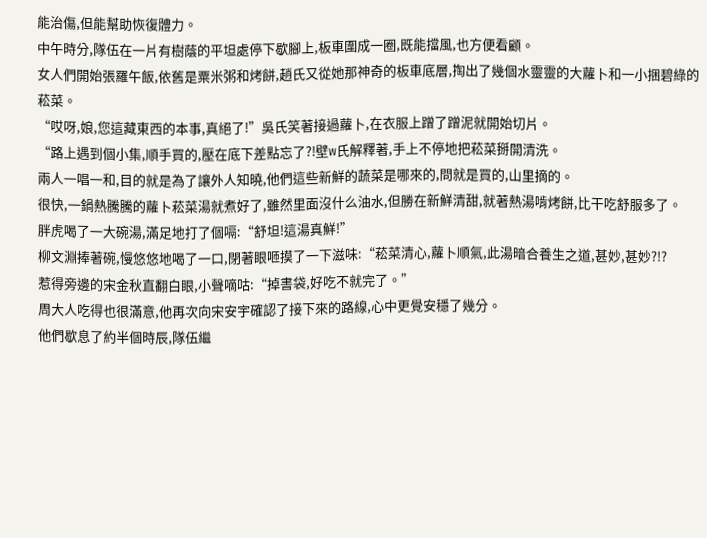能治傷,但能幫助恢復體力。
中午時分,隊伍在一片有樹蔭的平坦處停下歇腳上,板車圍成一圈,既能擋風,也方便看顧。
女人們開始張羅午飯,依舊是粟米粥和烤餅,趙氏又從她那神奇的板車底層,掏出了幾個水靈靈的大蘿卜和一小捆碧綠的菘菜。
“哎呀,娘,您這藏東西的本事,真絕了!”吳氏笑著接過蘿卜,在衣服上蹭了蹭泥就開始切片。
“路上遇到個小集,順手買的,壓在底下差點忘了?!壁w氏解釋著,手上不停地把菘菜掰開清洗。
兩人一唱一和,目的就是為了讓外人知曉,他們這些新鮮的蔬菜是哪來的,問就是買的,山里摘的。
很快,一鍋熱騰騰的蘿卜菘菜湯就煮好了,雖然里面沒什么油水,但勝在新鮮清甜,就著熱湯啃烤餅,比干吃舒服多了。
胖虎喝了一大碗湯,滿足地打了個嗝:“舒坦!這湯真鮮!”
柳文淵捧著碗,慢悠悠地喝了一口,閉著眼咂摸了一下滋味:“菘菜清心,蘿卜順氣,此湯暗合養生之道,甚妙,甚妙?!?
惹得旁邊的宋金秋直翻白眼,小聲嘀咕:“掉書袋,好吃不就完了。”
周大人吃得也很滿意,他再次向宋安宇確認了接下來的路線,心中更覺安穩了幾分。
他們歇息了約半個時辰,隊伍繼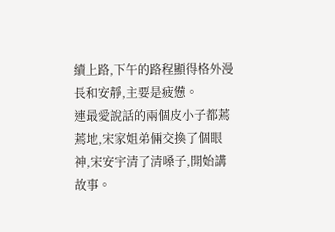續上路,下午的路程顯得格外漫長和安靜,主要是疲憊。
連最愛說話的兩個皮小子都蔫蔫地,宋家姐弟倆交換了個眼神,宋安宇清了清嗓子,開始講故事。